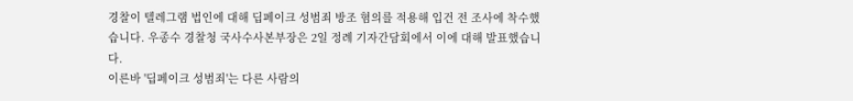경찰이 텔레그램 법인에 대해 딥페이크 성범죄 방조 혐의를 적용해 입건 전 조사에 착수했습니다. 우종수 경찰청 국사수사본부장은 2일 정례 기자간담회에서 이에 대해 발표했습니다.
이른바 '딥페이크 성범죄'는 다른 사람의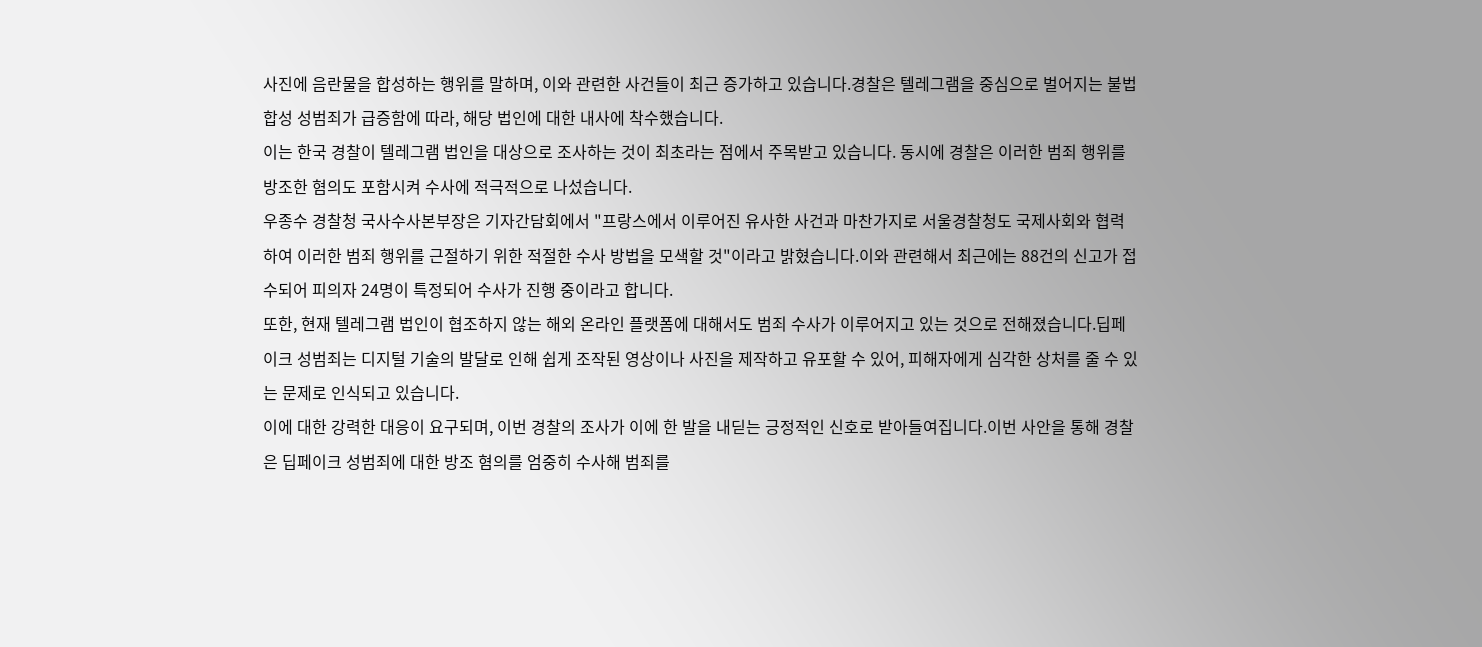사진에 음란물을 합성하는 행위를 말하며, 이와 관련한 사건들이 최근 증가하고 있습니다.경찰은 텔레그램을 중심으로 벌어지는 불법합성 성범죄가 급증함에 따라, 해당 법인에 대한 내사에 착수했습니다.
이는 한국 경찰이 텔레그램 법인을 대상으로 조사하는 것이 최초라는 점에서 주목받고 있습니다. 동시에 경찰은 이러한 범죄 행위를 방조한 혐의도 포함시켜 수사에 적극적으로 나섰습니다.
우종수 경찰청 국사수사본부장은 기자간담회에서 "프랑스에서 이루어진 유사한 사건과 마찬가지로 서울경찰청도 국제사회와 협력하여 이러한 범죄 행위를 근절하기 위한 적절한 수사 방법을 모색할 것"이라고 밝혔습니다.이와 관련해서 최근에는 88건의 신고가 접수되어 피의자 24명이 특정되어 수사가 진행 중이라고 합니다.
또한, 현재 텔레그램 법인이 협조하지 않는 해외 온라인 플랫폼에 대해서도 범죄 수사가 이루어지고 있는 것으로 전해졌습니다.딥페이크 성범죄는 디지털 기술의 발달로 인해 쉽게 조작된 영상이나 사진을 제작하고 유포할 수 있어, 피해자에게 심각한 상처를 줄 수 있는 문제로 인식되고 있습니다.
이에 대한 강력한 대응이 요구되며, 이번 경찰의 조사가 이에 한 발을 내딛는 긍정적인 신호로 받아들여집니다.이번 사안을 통해 경찰은 딥페이크 성범죄에 대한 방조 혐의를 엄중히 수사해 범죄를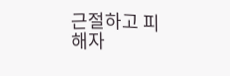근절하고 피해자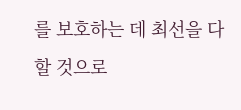를 보호하는 데 최선을 다할 것으로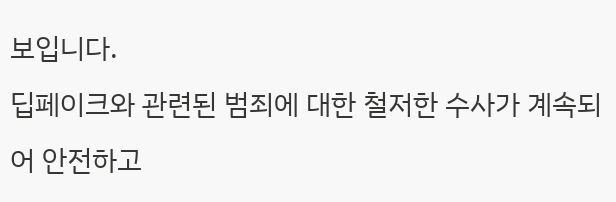보입니다.
딥페이크와 관련된 범죄에 대한 철저한 수사가 계속되어 안전하고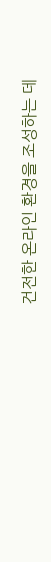건전한 온라인 환경을 조성하는 데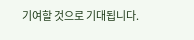기여할 것으로 기대됩니다.